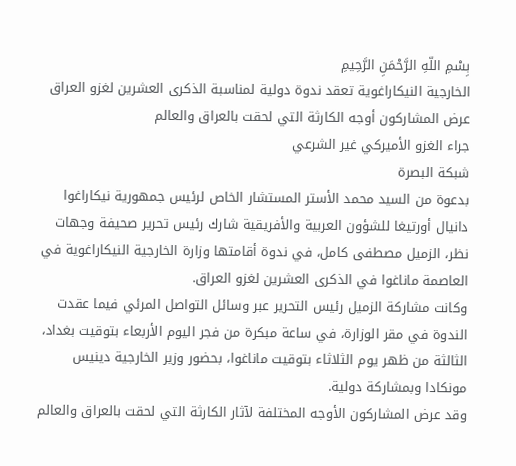بِسْمِ اللّهِ الرَّحْمَنِ الرَّحِيمِ
الخارجية النيكاراغوية تعقد ندوة دولية لمناسبة الذكرى العشرين لغزو العراق
عرض المشاركون أوجه الكارثة التي لحقت بالعراق والعالم
جراء الغزو الأميركي غير الشرعي
شبكة البصرة
بدعوة من السيد محمد الأستر المستشار الخاص لرئيس جمهورية نيكاراغوا دانيال أورتيغا للشؤون العربية والأفريقية شارك رئيس تحرير صحيفة وجهات نظر، الزميل مصطفى كامل، في ندوة أقامتها وزارة الخارجية النيكاراغوية في العاصمة ماناغوا في الذكرى العشرين لغزو العراق.
وكانت مشاركة الزميل رئيس التحرير عبر وسائل التواصل المرئي فيما عقدت الندوة في مقر الوزارة، في ساعة مبكرة من فجر اليوم الأربعاء بتوقيت بغداد، الثالثة من ظهر يوم الثلاثاء بتوقيت ماناغوا، بحضور وزير الخارجية دينيس مونكادا وبمشاركة دولية.
وقد عرض المشاركون الأوجه المختلفة لآثار الكارثة التي لحقت بالعراق والعالم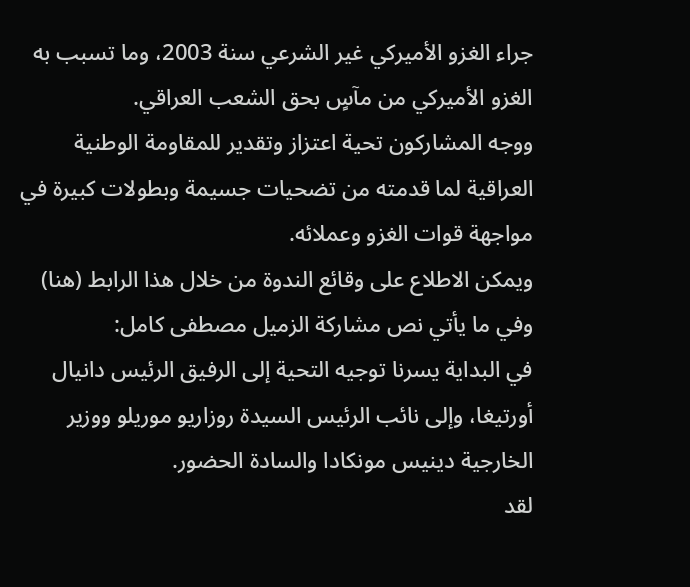جراء الغزو الأميركي غير الشرعي سنة 2003، وما تسبب به الغزو الأميركي من مآسٍ بحق الشعب العراقي.
ووجه المشاركون تحية اعتزاز وتقدير للمقاومة الوطنية العراقية لما قدمته من تضحيات جسيمة وبطولات كبيرة في مواجهة قوات الغزو وعملائه.
ويمكن الاطلاع على وقائع الندوة من خلال هذا الرابط (هنا)
وفي ما يأتي نص مشاركة الزميل مصطفى كامل:
في البداية يسرنا توجيه التحية إلى الرفيق الرئيس دانيال أورتيغا، وإلى نائب الرئيس السيدة روزاريو موريلو ووزير الخارجية دينيس مونكادا والسادة الحضور.
لقد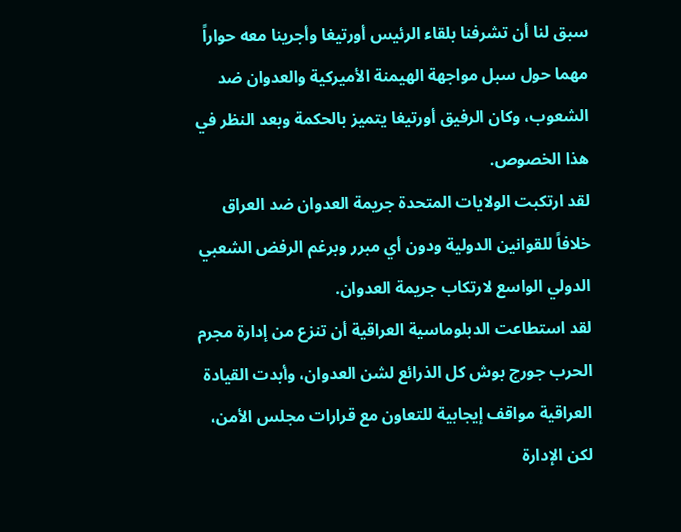سبق لنا أن تشرفنا بلقاء الرئيس أورتيغا وأجرينا معه حواراً مهما حول سبل مواجهة الهيمنة الأميركية والعدوان ضد الشعوب، وكان الرفيق أورتيغا يتميز بالحكمة وبعد النظر في هذا الخصوص.
لقد ارتكبت الولايات المتحدة جريمة العدوان ضد العراق خلافاً للقوانين الدولية ودون أي مبرر وبرغم الرفض الشعبي الدولي الواسع لارتكاب جريمة العدوان.
لقد استطاعت الدبلوماسية العراقية أن تنزع من إدارة مجرم الحرب جورج بوش كل الذرائع لشن العدوان، وأبدت القيادة العراقية مواقف إيجابية للتعاون مع قرارات مجلس الأمن، لكن الإدارة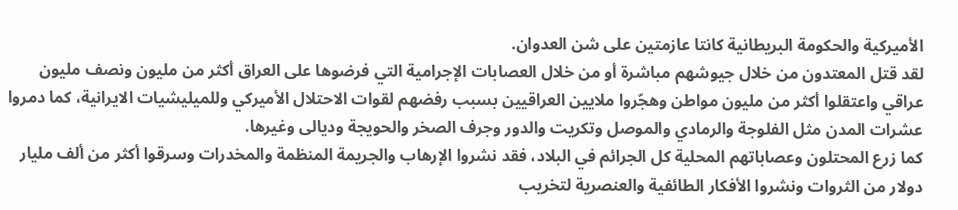الأميركية والحكومة البريطانية كانتا عازمتين على شن العدوان.
لقد قتل المعتدون من خلال جيوشهم مباشرة أو من خلال العصابات الإجرامية التي فرضوها على العراق أكثر من مليون ونصف مليون عراقي واعتقلوا أكثر من مليون مواطن وهجّروا ملايين العراقيين بسبب رفضهم لقوات الاحتلال الأميركي وللميليشيات الايرانية، كما دمروا عشرات المدن مثل الفلوجة والرمادي والموصل وتكريت والدور وجرف الصخر والحويجة وديالى وغيرها.
كما زرع المحتلون وعصاباتهم المحلية كل الجرائم في البلاد، فقد نشروا الإرهاب والجريمة المنظمة والمخدرات وسرقوا أكثر من ألف مليار دولار من الثروات ونشروا الأفكار الطائفية والعنصرية لتخريب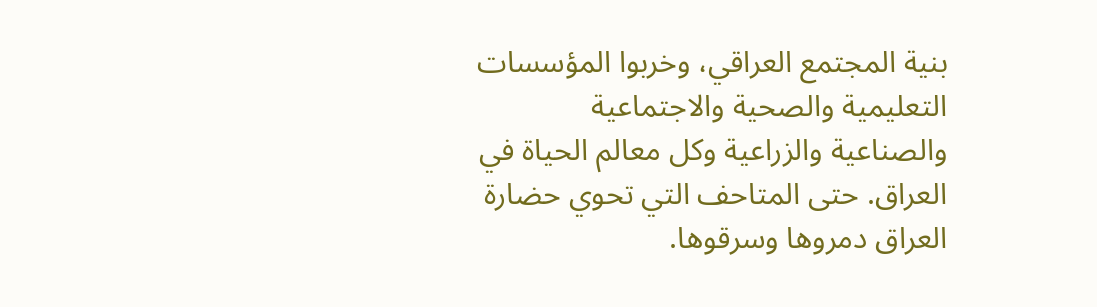بنية المجتمع العراقي، وخربوا المؤسسات التعليمية والصحية والاجتماعية والصناعية والزراعية وكل معالم الحياة في العراق. حتى المتاحف التي تحوي حضارة العراق دمروها وسرقوها.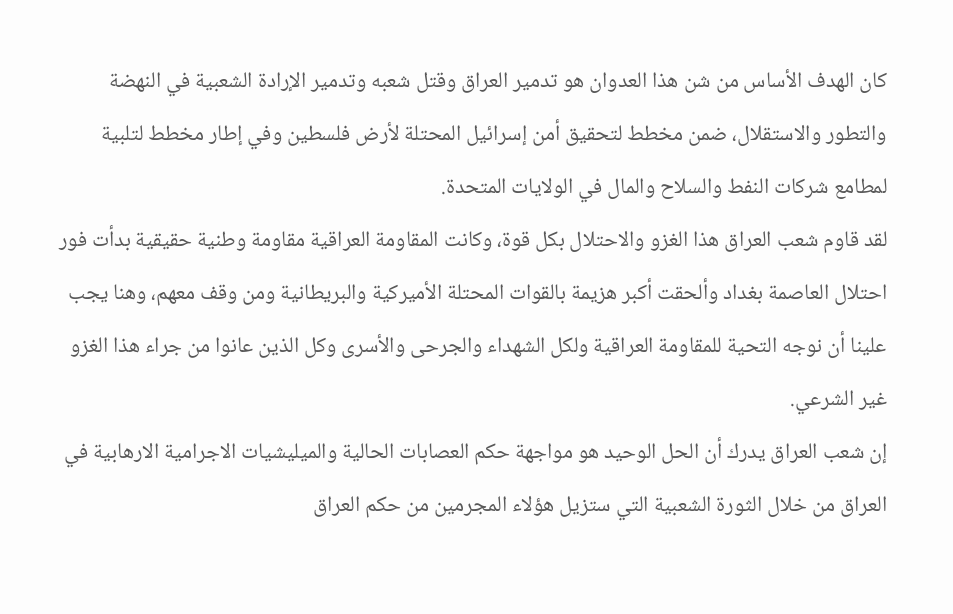كان الهدف الأساس من شن هذا العدوان هو تدمير العراق وقتل شعبه وتدمير الإرادة الشعبية في النهضة والتطور والاستقلال، ضمن مخطط لتحقيق أمن إسرائيل المحتلة لأرض فلسطين وفي إطار مخطط لتلبية لمطامع شركات النفط والسلاح والمال في الولايات المتحدة.
لقد قاوم شعب العراق هذا الغزو والاحتلال بكل قوة، وكانت المقاومة العراقية مقاومة وطنية حقيقية بدأت فور احتلال العاصمة بغداد وألحقت أكبر هزيمة بالقوات المحتلة الأميركية والبريطانية ومن وقف معهم، وهنا يجب علينا أن نوجه التحية للمقاومة العراقية ولكل الشهداء والجرحى والأسرى وكل الذين عانوا من جراء هذا الغزو غير الشرعي.
إن شعب العراق يدرك أن الحل الوحيد هو مواجهة حكم العصابات الحالية والميليشيات الاجرامية الارهابية في العراق من خلال الثورة الشعبية التي ستزيل هؤلاء المجرمين من حكم العراق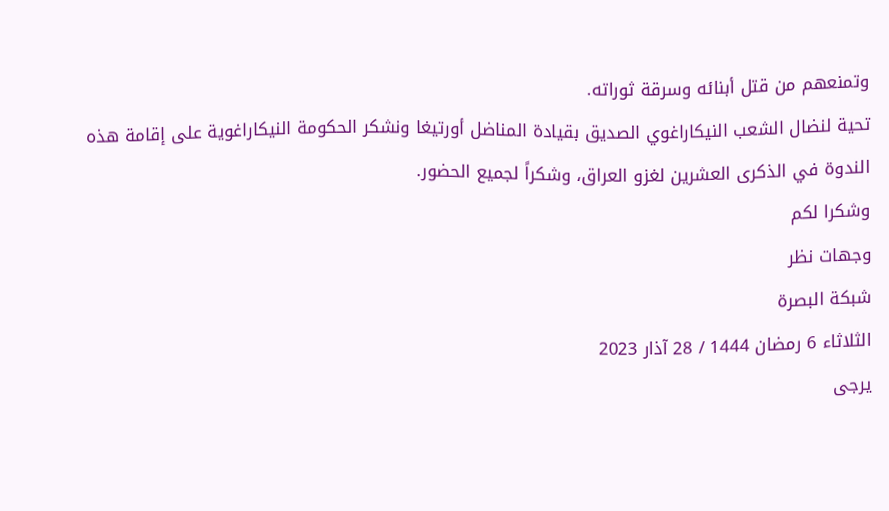وتمنعهم من قتل أبنائه وسرقة ثوراته.
تحية لنضال الشعب النيكاراغوي الصديق بقيادة المناضل أورتيغا ونشكر الحكومة النيكاراغوية على إقامة هذه الندوة في الذكرى العشرين لغزو العراق، وشكراً لجميع الحضور.
وشكرا لكم
وجهات نظر
شبكة البصرة
الثلاثاء 6 رمضان 1444 / 28 آذار 2023
يرجى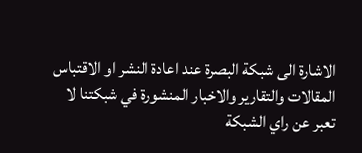الاشارة الى شبكة البصرة عند اعادة النشر او الاقتباس
المقالات والتقارير والاخبار المنشورة في شبكتنا لا تعبر عن راي الشبكة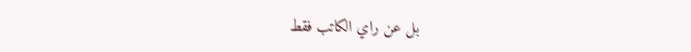بل عن راي الكاتب فقط